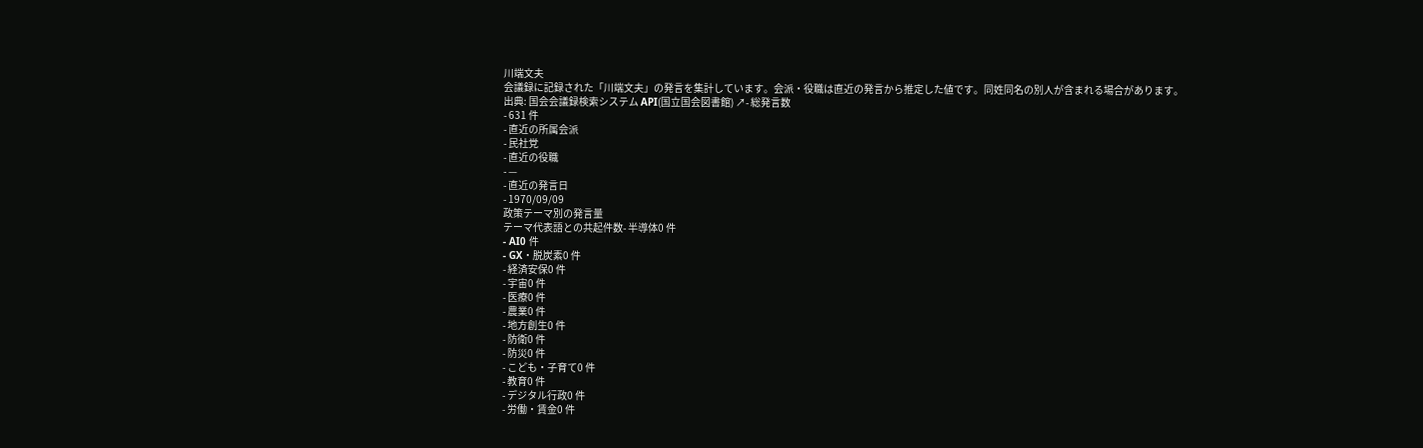川端文夫
会議録に記録された「川端文夫」の発言を集計しています。会派・役職は直近の発言から推定した値です。同姓同名の別人が含まれる場合があります。
出典: 国会会議録検索システム API(国立国会図書館) ↗- 総発言数
- 631 件
- 直近の所属会派
- 民社党
- 直近の役職
- —
- 直近の発言日
- 1970/09/09
政策テーマ別の発言量
テーマ代表語との共起件数- 半導体0 件
- AI0 件
- GX・脱炭素0 件
- 経済安保0 件
- 宇宙0 件
- 医療0 件
- 農業0 件
- 地方創生0 件
- 防衛0 件
- 防災0 件
- こども・子育て0 件
- 教育0 件
- デジタル行政0 件
- 労働・賃金0 件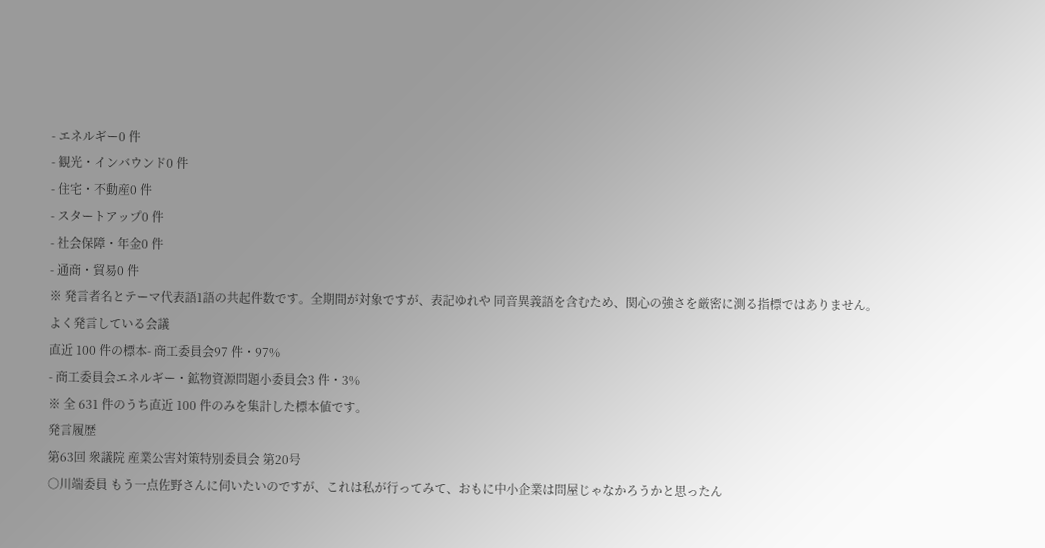- エネルギー0 件
- 観光・インバウンド0 件
- 住宅・不動産0 件
- スタートアップ0 件
- 社会保障・年金0 件
- 通商・貿易0 件
※ 発言者名とテーマ代表語1語の共起件数です。全期間が対象ですが、表記ゆれや 同音異義語を含むため、関心の強さを厳密に測る指標ではありません。
よく発言している会議
直近 100 件の標本- 商工委員会97 件・97%
- 商工委員会エネルギー・鉱物資源問題小委員会3 件・3%
※ 全 631 件のうち直近 100 件のみを集計した標本値です。
発言履歴
第63回 衆議院 産業公害対策特別委員会 第20号
○川端委員 もう一点佐野さんに伺いたいのですが、これは私が行ってみて、おもに中小企業は問屋じゃなかろうかと思ったん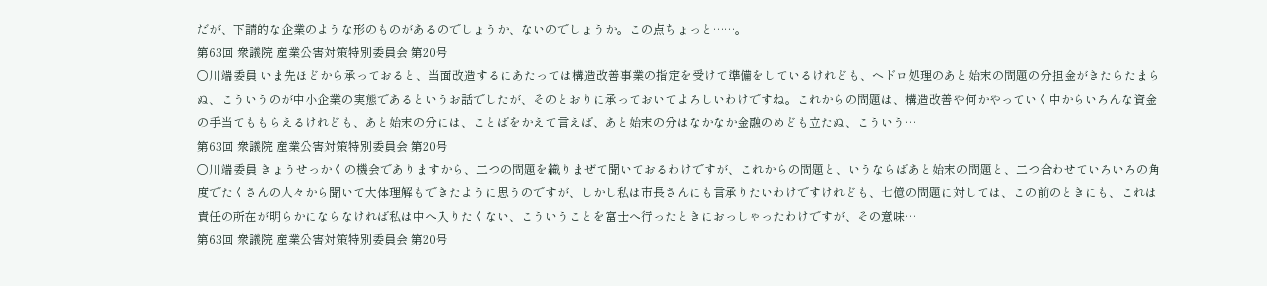だが、下請的な企業のような形のものがあるのでしょうか、ないのでしょうか。この点ちょっと……。
第63回 衆議院 産業公害対策特別委員会 第20号
○川端委員 いま先ほどから承っておると、当面改造するにあたっては構造改善事業の指定を受けて準備をしているけれども、ヘドロ処理のあと始末の問題の分担金がきたらたまらぬ、こういうのが中小企業の実態であるというお話でしたが、そのとおりに承っておいてよろしいわけですね。これからの問題は、構造改善や何かやっていく中からいろんな資金の手当てももらえるけれども、あと始末の分には、ことばをかえて言えば、あと始末の分はなかなか金融のめども立たぬ、こういう…
第63回 衆議院 産業公害対策特別委員会 第20号
○川端委員 きょうせっかくの機会でありますから、二つの問題を織りまぜて聞いておるわけですが、これからの問題と、いうならばあと始末の問題と、二つ合わせていろいろの角度でたくさんの人々から聞いて大体理解もできたように思うのですが、しかし私は市長さんにも言承りたいわけですけれども、七億の問題に対しては、この前のときにも、これは責任の所在が明らかにならなければ私は中へ入りたくない、こういうことを富士へ行ったときにおっしゃったわけですが、その意味…
第63回 衆議院 産業公害対策特別委員会 第20号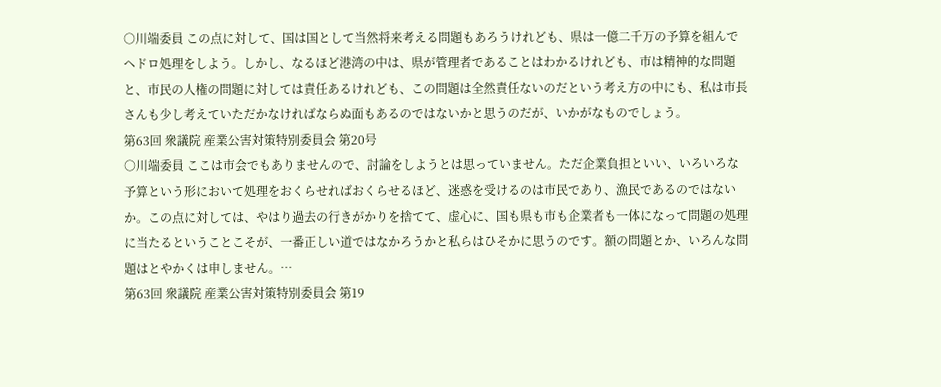○川端委員 この点に対して、国は国として当然将来考える問題もあろうけれども、県は一億二千万の予算を組んでヘドロ処理をしよう。しかし、なるほど港湾の中は、県が管理者であることはわかるけれども、市は精神的な問題と、市民の人権の問題に対しては責任あるけれども、この問題は全然責任ないのだという考え方の中にも、私は市長さんも少し考えていただかなければならぬ面もあるのではないかと思うのだが、いかがなものでしょう。
第63回 衆議院 産業公害対策特別委員会 第20号
○川端委員 ここは市会でもありませんので、討論をしようとは思っていません。ただ企業負担といい、いろいろな予算という形において処理をおくらせればおくらせるほど、迷惑を受けるのは市民であり、漁民であるのではないか。この点に対しては、やはり過去の行きがかりを捨てて、虚心に、国も県も市も企業者も一体になって問題の処理に当たるということこそが、一番正しい道ではなかろうかと私らはひそかに思うのです。額の問題とか、いろんな問題はとやかくは申しません。…
第63回 衆議院 産業公害対策特別委員会 第19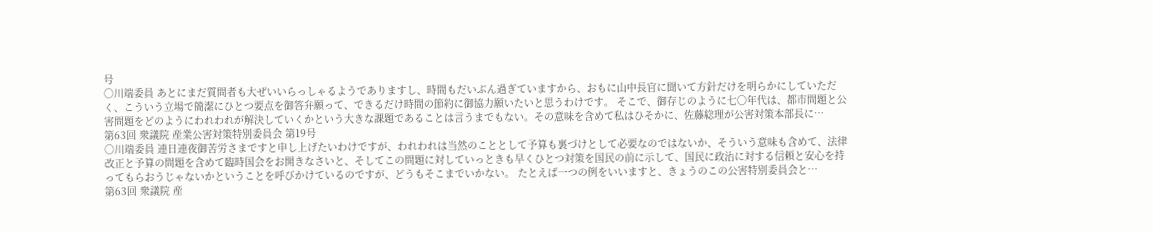号
○川端委員 あとにまだ質問者も大ぜいいらっしゃるようでありますし、時間もだいぶん過ぎていますから、おもに山中長官に聞いて方針だけを明らかにしていただく、こういう立場で簡潔にひとつ要点を御答弁願って、できるだけ時間の節約に御協力願いたいと思うわけです。 そこで、御存じのように七〇年代は、都市問題と公害問題をどのようにわれわれが解決していくかという大きな課題であることは言うまでもない。その意味を含めて私はひそかに、佐藤総理が公害対策本部長に…
第63回 衆議院 産業公害対策特別委員会 第19号
○川端委員 連日連夜御苦労さまですと申し上げたいわけですが、われわれは当然のこととして予算も裏づけとして必要なのではないか、そういう意味も含めて、法律改正と予算の問題を含めて臨時国会をお開きなさいと、そしてこの問題に対していっときも早くひとつ対策を国民の前に示して、国民に政治に対する信頼と安心を持ってもらおうじゃないかということを呼びかけているのですが、どうもそこまでいかない。 たとえば一つの例をいいますと、きょうのこの公害特別委員会と…
第63回 衆議院 産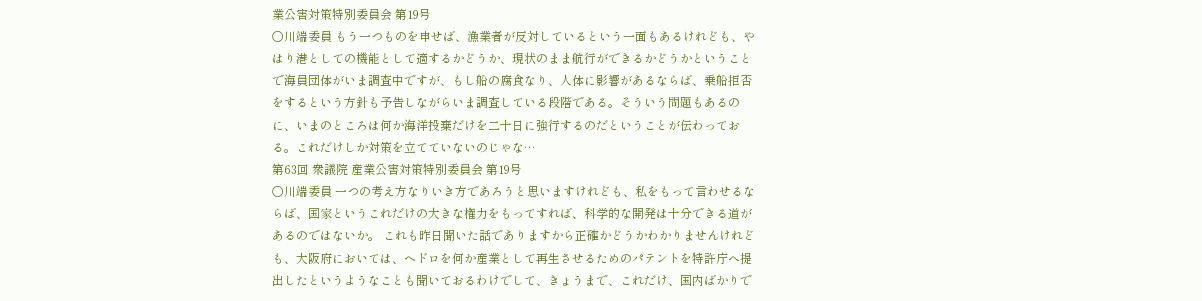業公害対策特別委員会 第19号
○川端委員 もう一つものを申せば、漁業者が反対しているという一面もあるけれども、やはり港としての機能として適するかどうか、現状のまま航行ができるかどうかということで海員団体がいま調査中ですが、もし船の腐食なり、人体に影響があるならば、乗船拒否をするという方針も予告しながらいま調査している段階である。そういう問題もあるのに、いまのところは何か海洋投棄だけを二十日に強行するのだということが伝わっておる。これだけしか対策を立てていないのじゃな…
第63回 衆議院 産業公害対策特別委員会 第19号
○川端委員 一つの考え方なりいき方であろうと思いますけれども、私をもって言わせるならば、国家というこれだけの大きな権力をもってすれば、科学的な開発は十分できる道があるのではないか。 これも昨日聞いた話でありますから正確かどうかわかりませんけれども、大阪府においては、ヘドロを何か産業として再生させるためのパテントを特許庁へ提出したというようなことも聞いておるわけでして、きょうまで、これだけ、国内ばかりで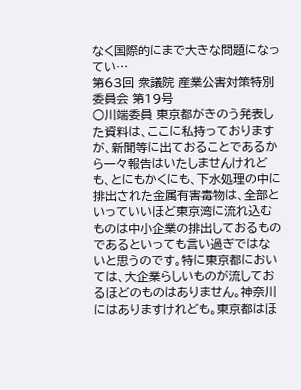なく国際的にまで大きな問題になってい…
第63回 衆議院 産業公害対策特別委員会 第19号
○川端委員 東京都がきのう発表した資料は、ここに私持っておりますが、新聞等に出ておることであるから一々報告はいたしませんけれども、とにもかくにも、下水処理の中に排出された金属有害毒物は、全部といっていいほど東京湾に流れ込むものは中小企業の排出しておるものであるといっても言い過ぎではないと思うのです。特に東京都においては、大企業らしいものが流しておるほどのものはありません。神奈川にはありますけれども。東京都はほ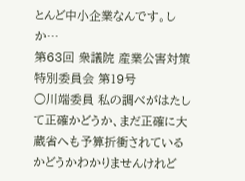とんど中小企業なんです。しか…
第63回 衆議院 産業公害対策特別委員会 第19号
○川端委員 私の調べがはたして正確かどうか、まだ正確に大蔵省へも予算折衝されているかどうかわかりませんけれど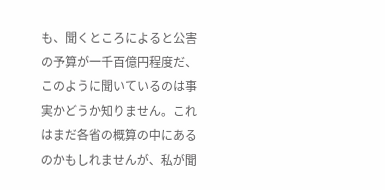も、聞くところによると公害の予算が一千百億円程度だ、このように聞いているのは事実かどうか知りません。これはまだ各省の概算の中にあるのかもしれませんが、私が聞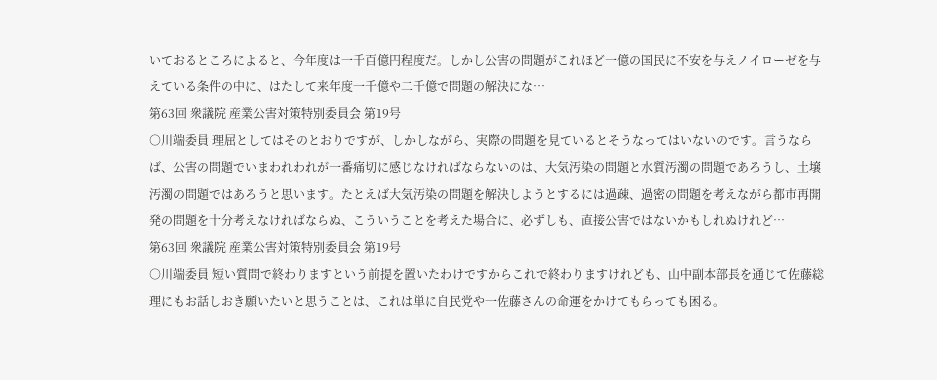いておるところによると、今年度は一千百億円程度だ。しかし公害の問題がこれほど一億の国民に不安を与えノイローゼを与えている条件の中に、はたして来年度一千億や二千億で問題の解決にな…
第63回 衆議院 産業公害対策特別委員会 第19号
○川端委員 理屈としてはそのとおりですが、しかしながら、実際の問題を見ているとそうなってはいないのです。言うならば、公害の問題でいまわれわれが一番痛切に感じなければならないのは、大気汚染の問題と水質汚濁の問題であろうし、土壌汚濁の問題ではあろうと思います。たとえば大気汚染の問題を解決しようとするには過疎、過密の問題を考えながら都市再開発の問題を十分考えなければならぬ、こういうことを考えた場合に、必ずしも、直接公害ではないかもしれぬけれど…
第63回 衆議院 産業公害対策特別委員会 第19号
○川端委員 短い質問で終わりますという前提を置いたわけですからこれで終わりますけれども、山中副本部長を通じて佐藤総理にもお話しおき願いたいと思うことは、これは単に自民党や一佐藤さんの命運をかけてもらっても困る。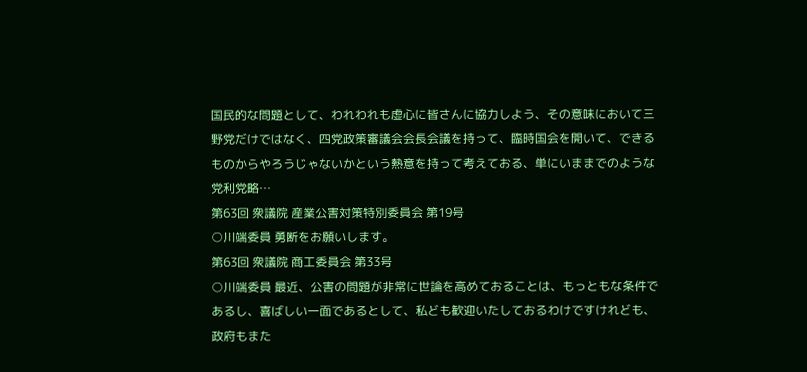国民的な問題として、われわれも虚心に皆さんに協力しよう、その意味において三野党だけではなく、四党政策審議会会長会議を持って、臨時国会を開いて、できるものからやろうじゃないかという熱意を持って考えておる、単にいままでのような党利党略…
第63回 衆議院 産業公害対策特別委員会 第19号
○川端委員 勇断をお願いします。
第63回 衆議院 商工委員会 第33号
○川端委員 最近、公害の問題が非常に世論を高めておることは、もっともな条件であるし、喜ばしい一面であるとして、私ども歓迎いたしておるわけですけれども、政府もまた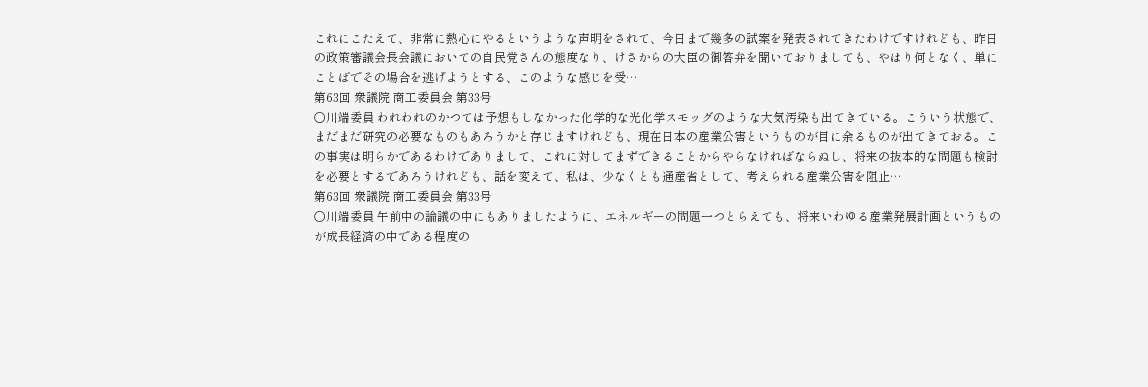これにこたえて、非常に熱心にやるというような声明をされて、今日まで幾多の試案を発表されてきたわけですけれども、昨日の政策審議会長会議においての自民党さんの態度なり、けさからの大臣の御答弁を聞いておりましても、やはり何となく、単にことばでその場合を逃げようとする、このような感じを受…
第63回 衆議院 商工委員会 第33号
○川端委員 われわれのかつては予想もしなかった化学的な光化学スモッグのような大気汚染も出てきている。こういう状態で、まだまだ研究の必要なものもあろうかと存じますけれども、現在日本の産業公害というものが目に余るものが出てきておる。この事実は明らかであるわけでありまして、これに対してまずできることからやらなければならぬし、将来の抜本的な問題も検討を必要とするであろうけれども、話を変えて、私は、少なくとも通産省として、考えられる産業公害を阻止…
第63回 衆議院 商工委員会 第33号
○川端委員 午前中の論議の中にもありましたように、エネルギーの問題一つとらえても、将来いわゆる産業発展計画というものが成長経済の中である程度の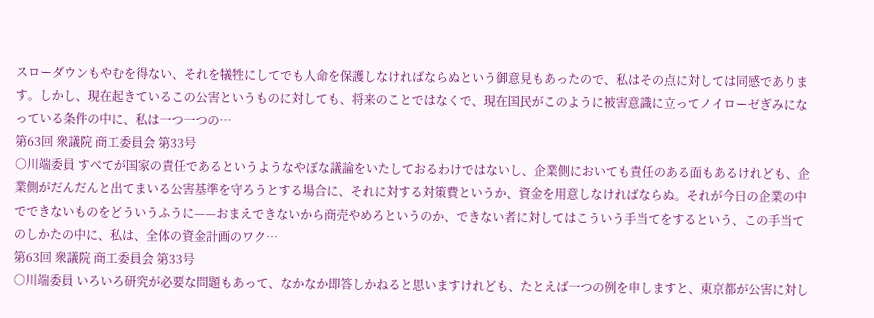スローダウンもやむを得ない、それを犠牲にしてでも人命を保護しなければならぬという御意見もあったので、私はその点に対しては同感であります。しかし、現在起きているこの公害というものに対しても、将来のことではなくで、現在国民がこのように被害意識に立ってノイローゼぎみになっている条件の中に、私は一つ一つの…
第63回 衆議院 商工委員会 第33号
○川端委員 すべてが国家の責任であるというようなやぼな議論をいたしておるわけではないし、企業側においても責任のある面もあるけれども、企業側がだんだんと出てまいる公害基準を守ろうとする場合に、それに対する対策費というか、資金を用意しなければならぬ。それが今日の企業の中でできないものをどういうふうに——おまえできないから商売やめろというのか、できない者に対してはこういう手当てをするという、この手当てのしかたの中に、私は、全体の資金計画のワク…
第63回 衆議院 商工委員会 第33号
○川端委員 いろいろ研究が必要な問題もあって、なかなか即答しかねると思いますけれども、たとえば一つの例を申しますと、東京都が公害に対し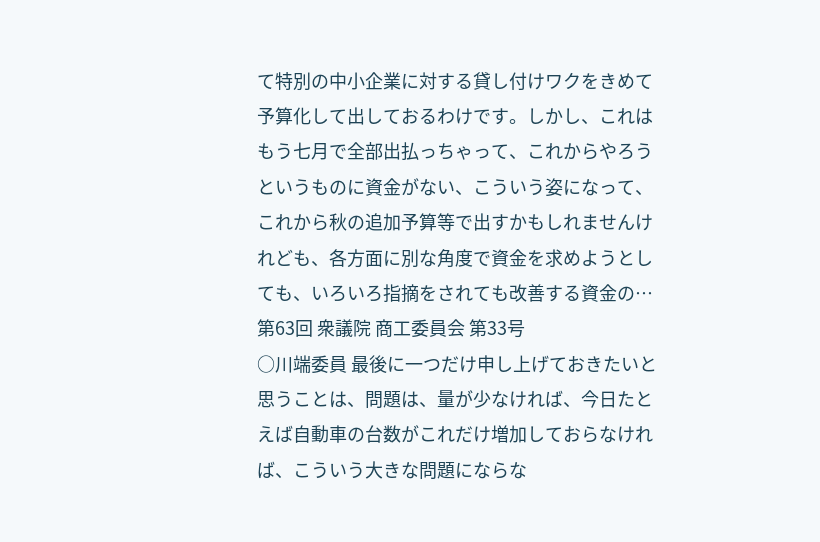て特別の中小企業に対する貸し付けワクをきめて予算化して出しておるわけです。しかし、これはもう七月で全部出払っちゃって、これからやろうというものに資金がない、こういう姿になって、これから秋の追加予算等で出すかもしれませんけれども、各方面に別な角度で資金を求めようとしても、いろいろ指摘をされても改善する資金の…
第63回 衆議院 商工委員会 第33号
○川端委員 最後に一つだけ申し上げておきたいと思うことは、問題は、量が少なければ、今日たとえば自動車の台数がこれだけ増加しておらなければ、こういう大きな問題にならな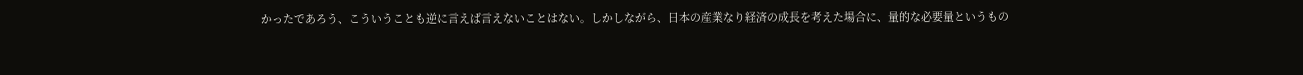かったであろう、こういうことも逆に言えば言えないことはない。しかしながら、日本の産業なり経済の成長を考えた場合に、量的な必要量というもの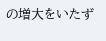の増大をいたず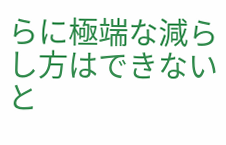らに極端な減らし方はできないと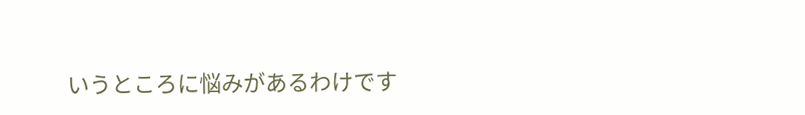いうところに悩みがあるわけです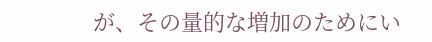が、その量的な増加のためにい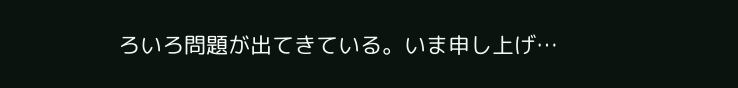ろいろ問題が出てきている。いま申し上げ…